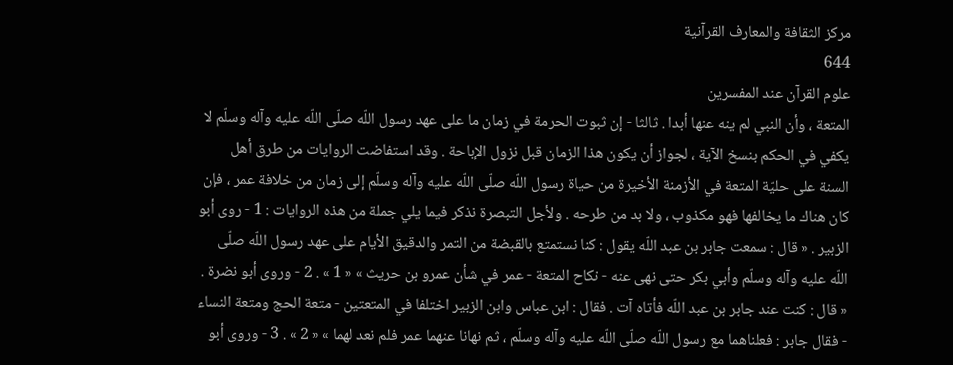مركز الثقافة والمعارف القرآنية
644
علوم القرآن عند المفسرين
المتعة ، وأن النبي لم ينه عنها أبدا . ثالثا - إن ثبوت الحرمة في زمان ما على عهد رسول اللّه صلّى اللّه عليه وآله وسلّم لا يكفي في الحكم بنسخ الآية ، لجواز أن يكون هذا الزمان قبل نزول الإباحة . وقد استفاضت الروايات من طرق أهل السنة على حليّة المتعة في الأزمنة الأخيرة من حياة رسول اللّه صلّى اللّه عليه وآله وسلّم إلى زمان من خلافة عمر ، فإن كان هناك ما يخالفها فهو مكذوب ، ولا بد من طرحه . ولأجل التبصرة نذكر فيما يلي جملة من هذه الروايات : 1 - روى أبو الزبير . « قال : سمعت جابر بن عبد اللّه يقول : كنا نستمتع بالقبضة من التمر والدقيق الأيام على عهد رسول اللّه صلّى اللّه عليه وآله وسلّم وأبي بكر حتى نهى عنه - نكاح المتعة - عمر في شأن عمرو بن حريث » « 1 » . 2 - وروى أبو نضرة . « قال : كنت عند جابر بن عبد اللّه فأتاه آت . فقال : ابن عباس وابن الزبير اختلفا في المتعتين - متعة الحج ومتعة النساء - فقال جابر : فعلناهما مع رسول اللّه صلّى اللّه عليه وآله وسلّم ، ثم نهانا عنهما عمر فلم نعد لهما » « 2 » . 3 - وروى أبو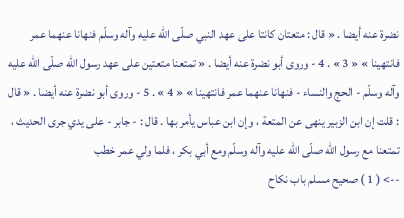نضرة عنه أيضا . « قال : متعتان كانتا على عهد النبي صلّى اللّه عليه وآله وسلّم فنهانا عنهما عمر فانتهينا » « 3 » . 4 - وروى أبو نضرة عنه أيضا . « تمتعنا متعتين على عهد رسول اللّه صلّى اللّه عليه وآله وسلّم - الحج والنساء - فنهانا عنهما عمر فانتهينا » « 4 » . 5 - وروى أبو نضرة عنه أيضا . « قال : قلت إن ابن الزبير ينهى عن المتعة ، وإن ابن عباس يأمر بها . قال : - جابر - على يدي جرى الحديث ، تمتعنا مع رسول اللّه صلّى اللّه عليه وآله وسلّم ومع أبي بكر ، فلما ولي عمر خطب
--> ( 1 ) صحيح مسلم باب نكاح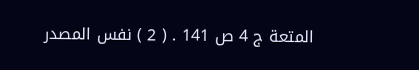المتعة ج 4 ص 141 . ( 2 ) نفس المصدر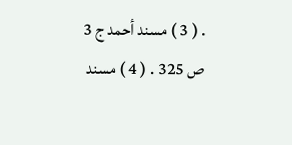. ( 3 ) مسند أحمد ج 3 ص 325 . ( 4 ) مسند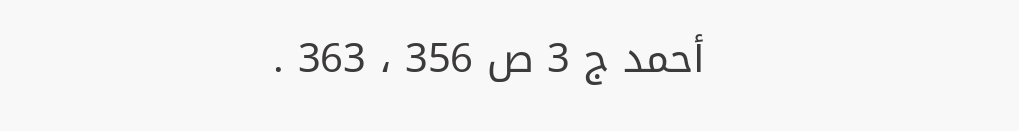أحمد ج 3 ص 356 ، 363 .